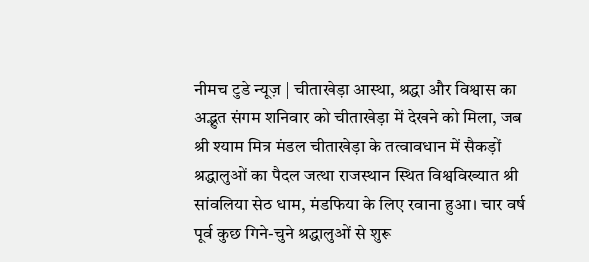नीमच टुडे न्यूज़ | चीताखेड़ा आस्था, श्रद्धा और विश्वास का अद्भुत संगम शनिवार को चीताखेड़ा में देखने को मिला, जब श्री श्याम मित्र मंडल चीताखेड़ा के तत्वावधान में सैकड़ों श्रद्धालुओं का पैदल जत्था राजस्थान स्थित विश्वविख्यात श्री सांवलिया सेठ धाम, मंडफिया के लिए रवाना हुआ। चार वर्ष पूर्व कुछ गिने-चुने श्रद्धालुओं से शुरू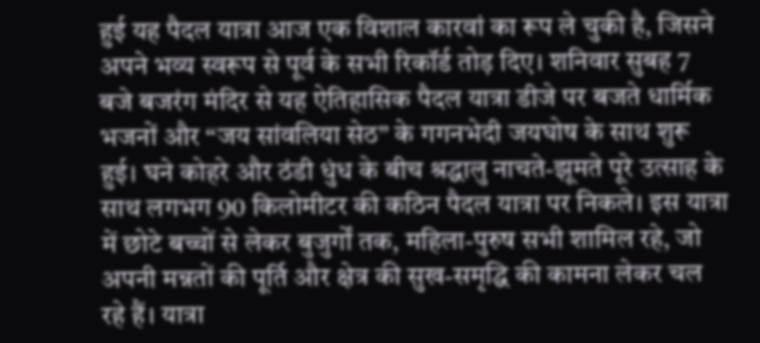हुई यह पैदल यात्रा आज एक विशाल कारवां का रूप ले चुकी है, जिसने अपने भव्य स्वरूप से पूर्व के सभी रिकॉर्ड तोड़ दिए। शनिवार सुबह 7 बजे बजरंग मंदिर से यह ऐतिहासिक पैदल यात्रा डीजे पर बजते धार्मिक भजनों और “जय सांवलिया सेठ” के गगनभेदी जयघोष के साथ शुरू हुई। घने कोहरे और ठंडी धुंध के बीच श्रद्धालु नाचते-झूमते पूरे उत्साह के साथ लगभग 90 किलोमीटर की कठिन पैदल यात्रा पर निकले। इस यात्रा में छोटे बच्चों से लेकर बुजुर्गों तक, महिला-पुरुष सभी शामिल रहे, जो अपनी मन्नतों की पूर्ति और क्षेत्र की सुख-समृद्धि की कामना लेकर चल रहे हैं। यात्रा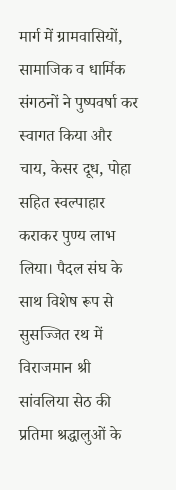मार्ग में ग्रामवासियों, सामाजिक व धार्मिक संगठनों ने पुष्पवर्षा कर स्वागत किया और चाय, केसर दूध, पोहा सहित स्वल्पाहार कराकर पुण्य लाभ लिया। पैदल संघ के साथ विशेष रूप से सुसज्जित रथ में विराजमान श्री सांवलिया सेठ की प्रतिमा श्रद्धालुओं के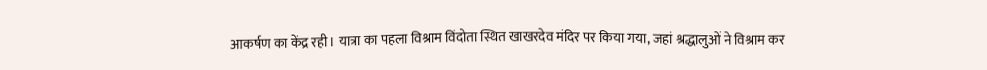आकर्षण का केंद्र रही। यात्रा का पहला विश्राम विंदोता स्थित खाखरदेव मंदिर पर किया गया, जहां श्रद्धालुओं ने विश्राम कर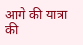आगे की यात्रा की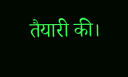तैयारी की।